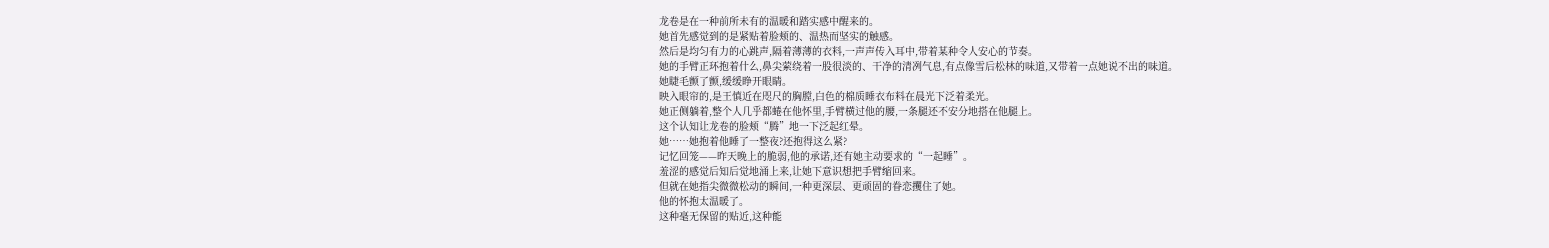龙卷是在一种前所未有的温暖和踏实感中醒来的。
她首先感觉到的是紧贴着脸颊的、温热而坚实的触感。
然后是均匀有力的心跳声,隔着薄薄的衣料,一声声传入耳中,带着某种令人安心的节奏。
她的手臂正环抱着什么,鼻尖萦绕着一股很淡的、干净的清冽气息,有点像雪后松林的味道,又带着一点她说不出的味道。
她睫毛颤了颤,缓缓睁开眼睛。
映入眼帘的,是王慎近在咫尺的胸膛,白色的棉质睡衣布料在晨光下泛着柔光。
她正侧躺着,整个人几乎都蜷在他怀里,手臂横过他的腰,一条腿还不安分地搭在他腿上。
这个认知让龙卷的脸颊“腾”地一下泛起红晕。
她……她抱着他睡了一整夜?还抱得这么紧?
记忆回笼——昨天晚上的脆弱,他的承诺,还有她主动要求的“一起睡”。
羞涩的感觉后知后觉地涌上来,让她下意识想把手臂缩回来。
但就在她指尖微微松动的瞬间,一种更深层、更顽固的眷恋攫住了她。
他的怀抱太温暖了。
这种毫无保留的贴近,这种能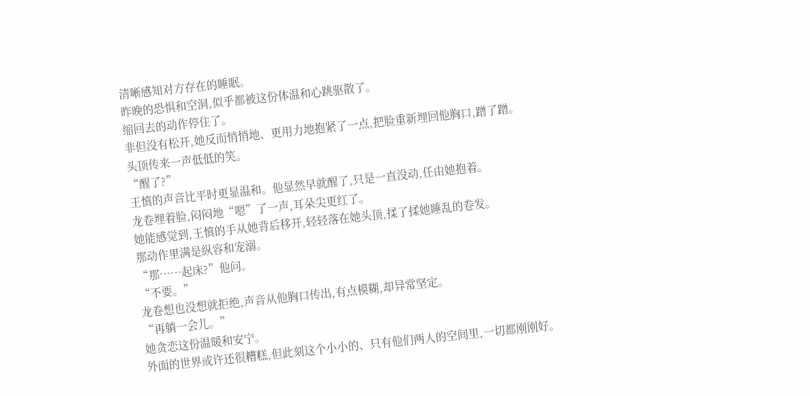清晰感知对方存在的睡眠。
昨晚的恐惧和空洞,似乎都被这份体温和心跳驱散了。
缩回去的动作停住了。
非但没有松开,她反而悄悄地、更用力地抱紧了一点,把脸重新埋回他胸口,蹭了蹭。
头顶传来一声低低的笑。
“醒了?”
王慎的声音比平时更显温和。他显然早就醒了,只是一直没动,任由她抱着。
龙卷埋着脸,闷闷地“嗯”了一声,耳朵尖更红了。
她能感觉到,王慎的手从她背后移开,轻轻落在她头顶,揉了揉她睡乱的卷发。
那动作里满是纵容和宠溺。
“那……起床?”他问。
“不要。”
龙卷想也没想就拒绝,声音从他胸口传出,有点模糊,却异常坚定。
“再躺一会儿。”
她贪恋这份温暖和安宁。
外面的世界或许还很糟糕,但此刻这个小小的、只有他们两人的空间里,一切都刚刚好。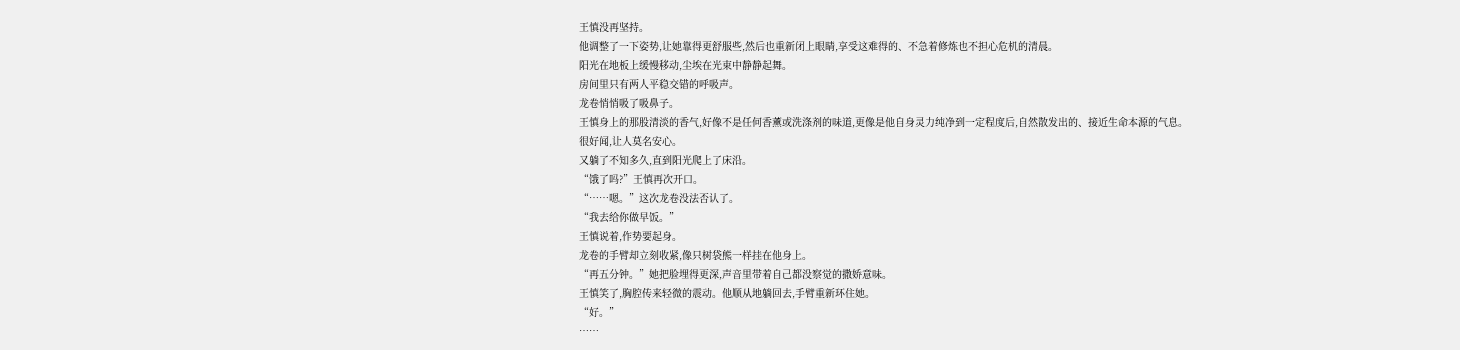王慎没再坚持。
他调整了一下姿势,让她靠得更舒服些,然后也重新闭上眼睛,享受这难得的、不急着修炼也不担心危机的清晨。
阳光在地板上缓慢移动,尘埃在光束中静静起舞。
房间里只有两人平稳交错的呼吸声。
龙卷悄悄吸了吸鼻子。
王慎身上的那股清淡的香气,好像不是任何香薰或洗涤剂的味道,更像是他自身灵力纯净到一定程度后,自然散发出的、接近生命本源的气息。
很好闻,让人莫名安心。
又躺了不知多久,直到阳光爬上了床沿。
“饿了吗?”王慎再次开口。
“……嗯。”这次龙卷没法否认了。
“我去给你做早饭。”
王慎说着,作势要起身。
龙卷的手臂却立刻收紧,像只树袋熊一样挂在他身上。
“再五分钟。”她把脸埋得更深,声音里带着自己都没察觉的撒娇意味。
王慎笑了,胸腔传来轻微的震动。他顺从地躺回去,手臂重新环住她。
“好。”
……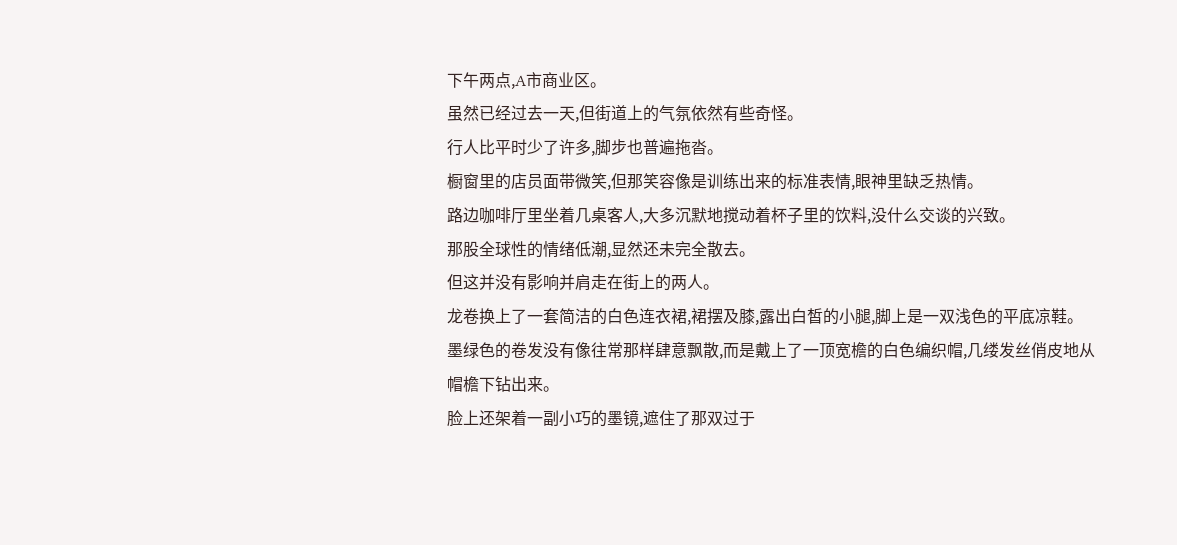下午两点,A市商业区。
虽然已经过去一天,但街道上的气氛依然有些奇怪。
行人比平时少了许多,脚步也普遍拖沓。
橱窗里的店员面带微笑,但那笑容像是训练出来的标准表情,眼神里缺乏热情。
路边咖啡厅里坐着几桌客人,大多沉默地搅动着杯子里的饮料,没什么交谈的兴致。
那股全球性的情绪低潮,显然还未完全散去。
但这并没有影响并肩走在街上的两人。
龙卷换上了一套简洁的白色连衣裙,裙摆及膝,露出白皙的小腿,脚上是一双浅色的平底凉鞋。
墨绿色的卷发没有像往常那样肆意飘散,而是戴上了一顶宽檐的白色编织帽,几缕发丝俏皮地从帽檐下钻出来。
脸上还架着一副小巧的墨镜,遮住了那双过于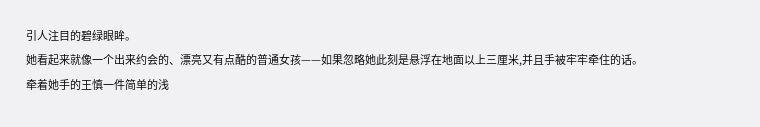引人注目的碧绿眼眸。
她看起来就像一个出来约会的、漂亮又有点酷的普通女孩——如果忽略她此刻是悬浮在地面以上三厘米,并且手被牢牢牵住的话。
牵着她手的王慎一件简单的浅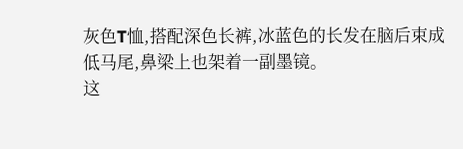灰色T恤,搭配深色长裤,冰蓝色的长发在脑后束成低马尾,鼻梁上也架着一副墨镜。
这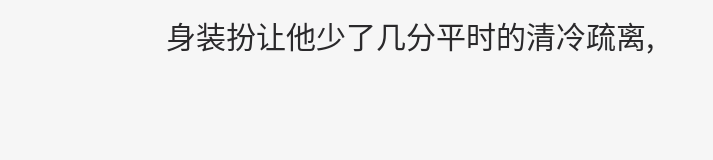身装扮让他少了几分平时的清冷疏离,